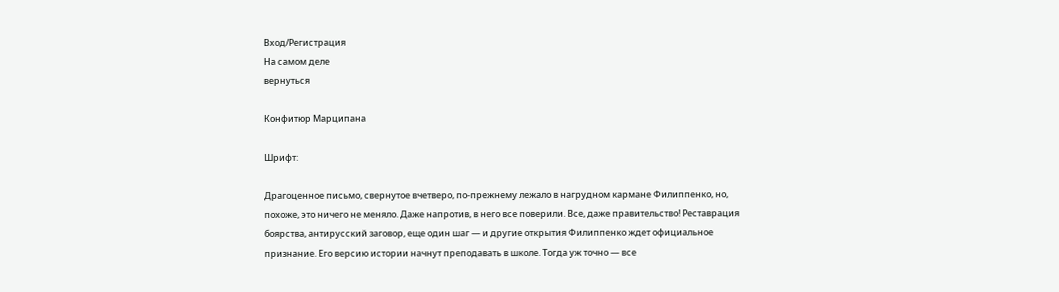Вход/Регистрация
На самом деле
вернуться

Конфитюр Марципана

Шрифт:

Драгоценное письмо, свернутое вчетверо, по-прежнему лежало в нагрудном кармане Филиппенко, но, похоже, это ничего не меняло. Даже напротив, в него все поверили. Все, даже правительство! Реставрация боярства, антирусский заговор, еще один шаг — и другие открытия Филиппенко ждет официальное признание. Его версию истории начнут преподавать в школе. Тогда уж точно — все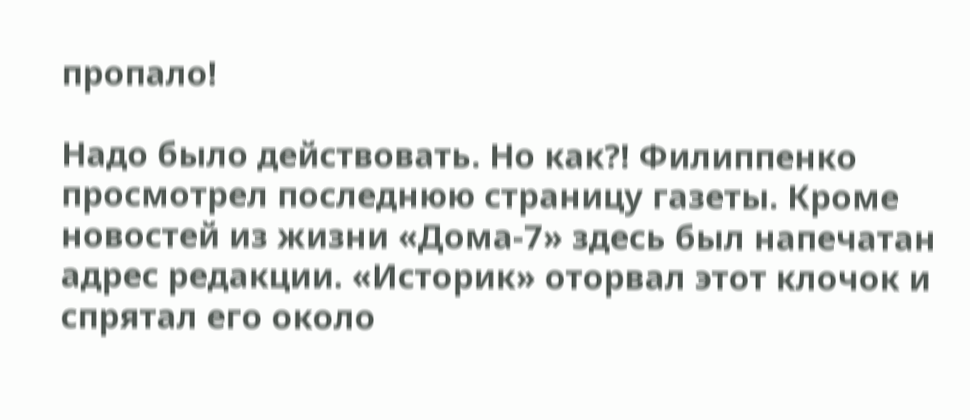пропало!

Надо было действовать. Но как?! Филиппенко просмотрел последнюю страницу газеты. Кроме новостей из жизни «Дома-7» здесь был напечатан адрес редакции. «Историк» оторвал этот клочок и спрятал его около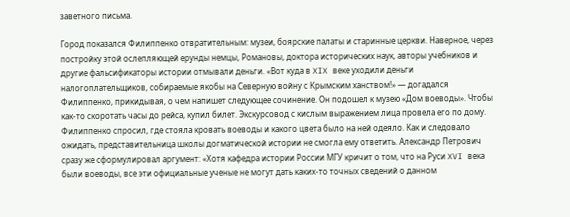заветного письма.

Город показался Филиппенко отвратительным: музеи, боярские палаты и старинные церкви. Наверное, через постройку этой ослепляющей ерунды немцы, Романовы, доктора исторических наук, авторы учебников и другие фальсификаторы истории отмывали деньги. «Вот куда в XIX веке уходили деньги налогоплательщиков, собираемые якобы на Северную войну с Крымским ханством!» — догадался Филиппенко, прикидывая, о чем напишет следующее сочинение. Он подошел к музею «Дом воеводы». Чтобы как-то скоротать часы до рейса, купил билет. Экскурсовод с кислым выражением лица провела его по дому. Филиппенко спросил, где стояла кровать воеводы и какого цвета было на ней одеяло. Как и следовало ожидать, представительница школы догматической истории не смогла ему ответить. Александр Петрович сразу же сформулировал аргумент: «Хотя кафедра истории России МГУ кричит о том, что на Руси XVI века были воеводы, все эти официальные ученые не могут дать каких-то точных сведений о данном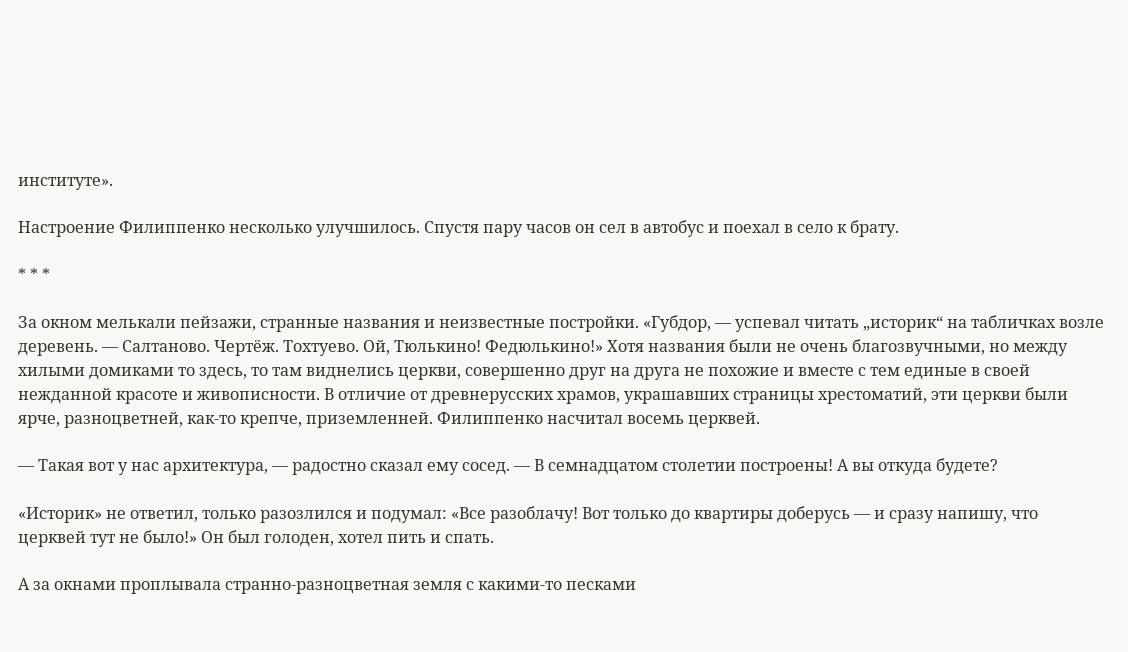институте».

Настроение Филиппенко несколько улучшилось. Спустя пару часов он сел в автобус и поехал в село к брату.

* * *

За окном мелькали пейзажи, странные названия и неизвестные постройки. «Губдор, — успевал читать „историк“ на табличках возле деревень. — Салтаново. Чертёж. Тохтуево. Ой, Тюлькино! Федюлькино!» Хотя названия были не очень благозвучными, но между хилыми домиками то здесь, то там виднелись церкви, совершенно друг на друга не похожие и вместе с тем единые в своей нежданной красоте и живописности. В отличие от древнерусских храмов, украшавших страницы хрестоматий, эти церкви были ярче, разноцветней, как-то крепче, приземленней. Филиппенко насчитал восемь церквей.

— Такая вот у нас архитектура, — радостно сказал ему сосед. — В семнадцатом столетии построены! А вы откуда будете?

«Историк» не ответил, только разозлился и подумал: «Все разоблачу! Вот только до квартиры доберусь — и сразу напишу, что церквей тут не было!» Он был голоден, хотел пить и спать.

А за окнами проплывала странно-разноцветная земля с какими-то песками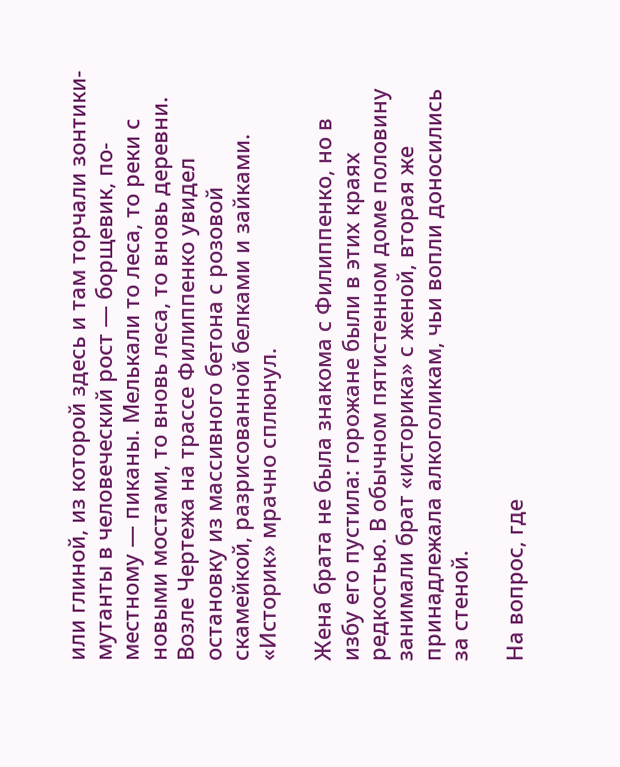или глиной, из которой здесь и там торчали зонтики-мутанты в человеческий рост — борщевик, по-местному — пиканы. Мелькали то леса, то реки с новыми мостами, то вновь леса, то вновь деревни. Возле Чертежа на трассе Филиппенко увидел остановку из массивного бетона с розовой скамейкой, разрисованной белками и зайками. «Историк» мрачно сплюнул.

Жена брата не была знакома с Филиппенко, но в избу его пустила: горожане были в этих краях редкостью. В обычном пятистенном доме половину занимали брат «историка» с женой, вторая же принадлежала алкоголикам, чьи вопли доносились за стеной.

На вопрос, где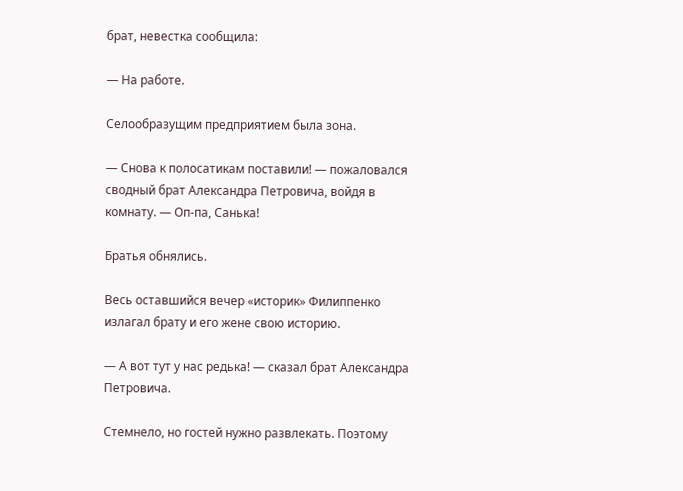брат, невестка сообщила:

— На работе.

Селообразущим предприятием была зона.

— Снова к полосатикам поставили! — пожаловался сводный брат Александра Петровича, войдя в комнату. — Оп-па, Санька!

Братья обнялись.

Весь оставшийся вечер «историк» Филиппенко излагал брату и его жене свою историю.

— А вот тут у нас редька! — сказал брат Александра Петровича.

Стемнело, но гостей нужно развлекать. Поэтому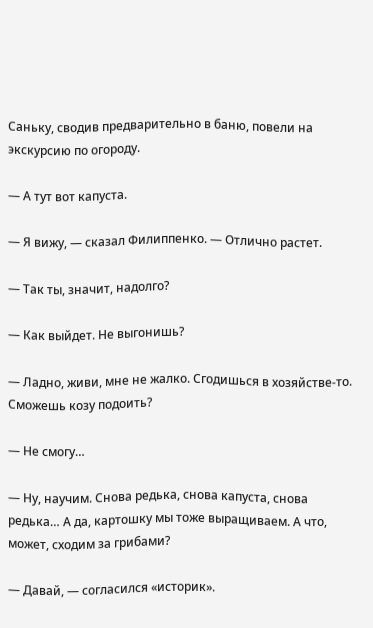Саньку, сводив предварительно в баню, повели на экскурсию по огороду.

— А тут вот капуста.

— Я вижу, — сказал Филиппенко. — Отлично растет.

— Так ты, значит, надолго?

— Как выйдет. Не выгонишь?

— Ладно, живи, мне не жалко. Сгодишься в хозяйстве-то. Сможешь козу подоить?

— Не смогу…

— Ну, научим. Снова редька, снова капуста, снова редька… А да, картошку мы тоже выращиваем. А что, может, сходим за грибами?

— Давай, — согласился «историк».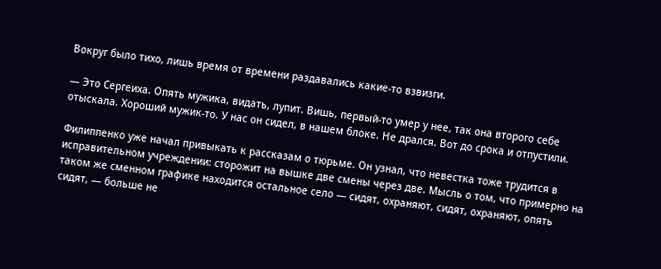Вокруг было тихо, лишь время от времени раздавались какие-то взвизги.

— Это Сергеиха. Опять мужика, видать, лупит. Вишь, первый-то умер у нее, так она второго себе отыскала. Хороший мужик-то. У нас он сидел, в нашем блоке. Не дрался. Вот до срока и отпустили.

Филиппенко уже начал привыкать к рассказам о тюрьме. Он узнал, что невестка тоже трудится в исправительном учреждении: сторожит на вышке две смены через две. Мысль о том, что примерно на таком же сменном графике находится остальное село — сидят, охраняют, сидят, охраняют, опять сидят, — больше не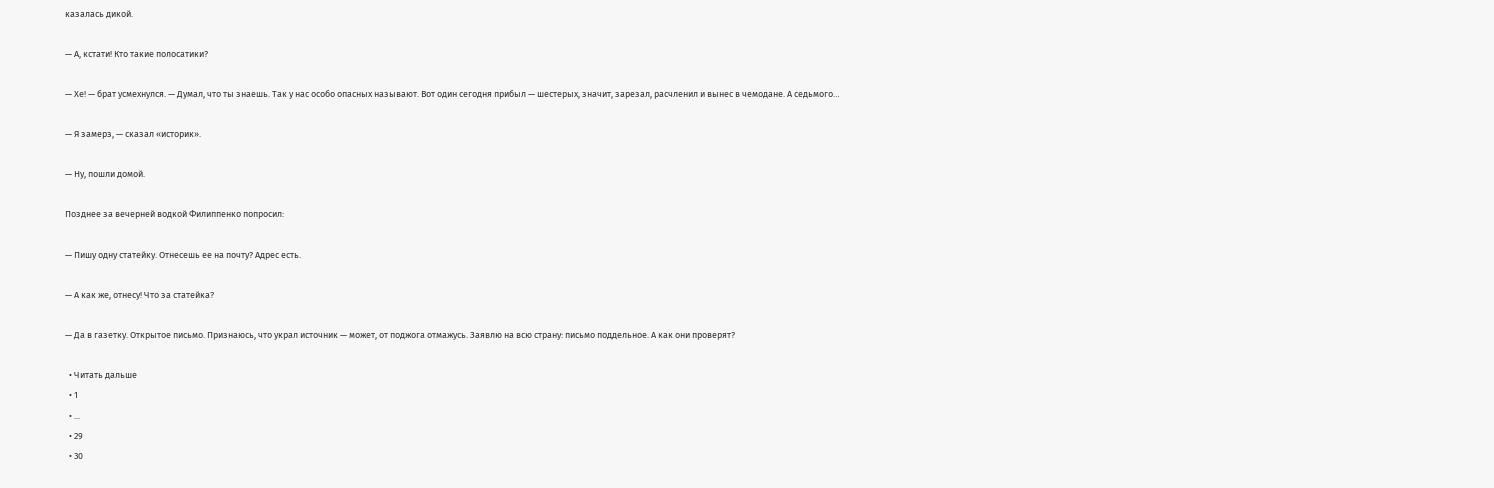казалась дикой.

— А, кстати! Кто такие полосатики?

— Хе! — брат усмехнулся. — Думал, что ты знаешь. Так у нас особо опасных называют. Вот один сегодня прибыл — шестерых, значит, зарезал, расчленил и вынес в чемодане. А седьмого…

— Я замерз, — сказал «историк».

— Ну, пошли домой.

Позднее за вечерней водкой Филиппенко попросил:

— Пишу одну статейку. Отнесешь ее на почту? Адрес есть.

— А как же, отнесу! Что за статейка?

— Да в газетку. Открытое письмо. Признаюсь, что украл источник — может, от поджога отмажусь. Заявлю на всю страну: письмо поддельное. А как они проверят?

  • Читать дальше
  • 1
  • ...
  • 29
  • 30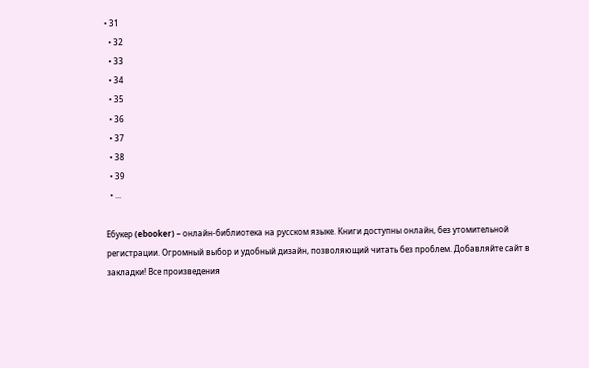• 31
  • 32
  • 33
  • 34
  • 35
  • 36
  • 37
  • 38
  • 39
  • ...

Ебукер (ebooker) – онлайн-библиотека на русском языке. Книги доступны онлайн, без утомительной регистрации. Огромный выбор и удобный дизайн, позволяющий читать без проблем. Добавляйте сайт в закладки! Все произведения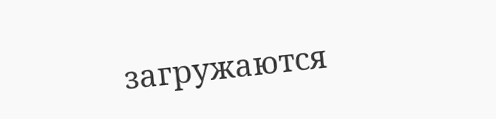загружаются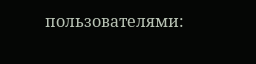пользователями: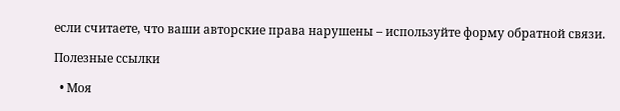если считаете, что ваши авторские права нарушены – используйте форму обратной связи.

Полезные ссылки

  • Моя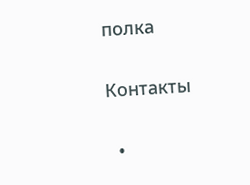полка

Контакты

  •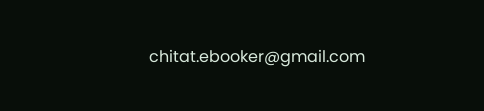chitat.ebooker@gmail.com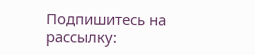Подпишитесь на рассылку: